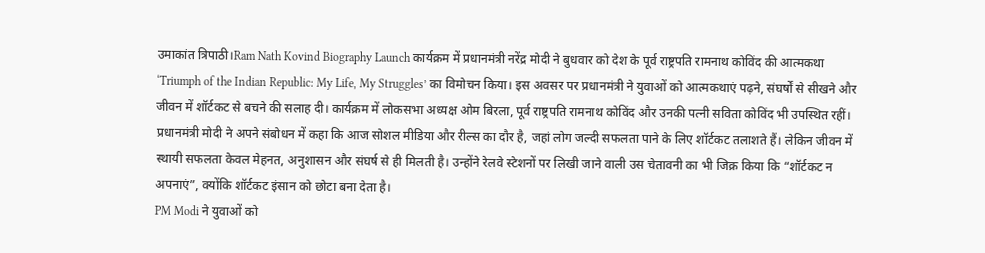उमाकांत त्रिपाठी।Ram Nath Kovind Biography Launch कार्यक्रम में प्रधानमंत्री नरेंद्र मोदी ने बुधवार को देश के पूर्व राष्ट्रपति रामनाथ कोविंद की आत्मकथा ‘Triumph of the Indian Republic: My Life, My Struggles’ का विमोचन किया। इस अवसर पर प्रधानमंत्री ने युवाओं को आत्मकथाएं पढ़ने, संघर्षों से सीखने और जीवन में शॉर्टकट से बचने की सलाह दी। कार्यक्रम में लोकसभा अध्यक्ष ओम बिरला, पूर्व राष्ट्रपति रामनाथ कोविंद और उनकी पत्नी सविता कोविंद भी उपस्थित रहीं।
प्रधानमंत्री मोदी ने अपने संबोधन में कहा कि आज सोशल मीडिया और रील्स का दौर है, जहां लोग जल्दी सफलता पाने के लिए शॉर्टकट तलाशते हैं। लेकिन जीवन में स्थायी सफलता केवल मेहनत, अनुशासन और संघर्ष से ही मिलती है। उन्होंने रेलवे स्टेशनों पर लिखी जाने वाली उस चेतावनी का भी जिक्र किया कि “शॉर्टकट न अपनाएं”, क्योंकि शॉर्टकट इंसान को छोटा बना देता है।
PM Modi ने युवाओं को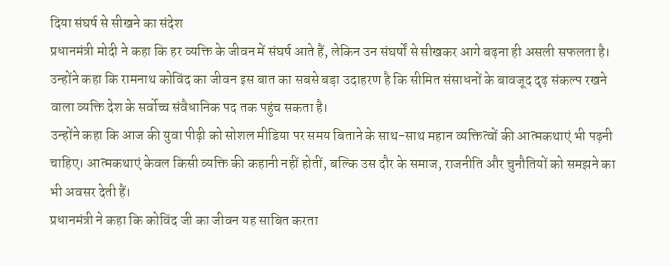दिया संघर्ष से सीखने का संदेश
प्रधानमंत्री मोदी ने कहा कि हर व्यक्ति के जीवन में संघर्ष आते हैं, लेकिन उन संघर्षों से सीखकर आगे बढ़ना ही असली सफलता है। उन्होंने कहा कि रामनाथ कोविंद का जीवन इस बात का सबसे बड़ा उदाहरण है कि सीमित संसाधनों के बावजूद दृढ़ संकल्प रखने वाला व्यक्ति देश के सर्वोच्च संवैधानिक पद तक पहुंच सकता है।
उन्होंने कहा कि आज की युवा पीढ़ी को सोशल मीडिया पर समय बिताने के साथ-साथ महान व्यक्तित्वों की आत्मकथाएं भी पढ़नी चाहिए। आत्मकथाएं केवल किसी व्यक्ति की कहानी नहीं होतीं, बल्कि उस दौर के समाज, राजनीति और चुनौतियों को समझने का भी अवसर देती हैं।
प्रधानमंत्री ने कहा कि कोविंद जी का जीवन यह साबित करता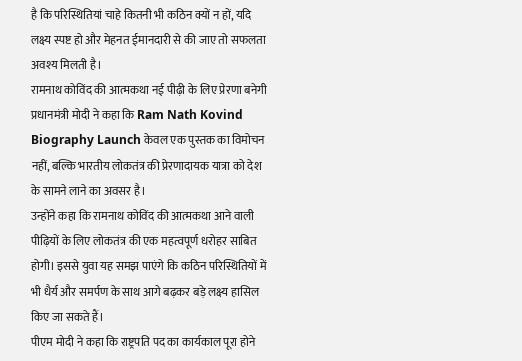है कि परिस्थितियां चाहे कितनी भी कठिन क्यों न हों, यदि लक्ष्य स्पष्ट हो और मेहनत ईमानदारी से की जाए तो सफलता अवश्य मिलती है।
रामनाथ कोविंद की आत्मकथा नई पीढ़ी के लिए प्रेरणा बनेगी
प्रधानमंत्री मोदी ने कहा कि Ram Nath Kovind Biography Launch केवल एक पुस्तक का विमोचन नहीं, बल्कि भारतीय लोकतंत्र की प्रेरणादायक यात्रा को देश के सामने लाने का अवसर है।
उन्होंने कहा कि रामनाथ कोविंद की आत्मकथा आने वाली पीढ़ियों के लिए लोकतंत्र की एक महत्वपूर्ण धरोहर साबित होगी। इससे युवा यह समझ पाएंगे कि कठिन परिस्थितियों में भी धैर्य और समर्पण के साथ आगे बढ़कर बड़े लक्ष्य हासिल किए जा सकते हैं।
पीएम मोदी ने कहा कि राष्ट्रपति पद का कार्यकाल पूरा होने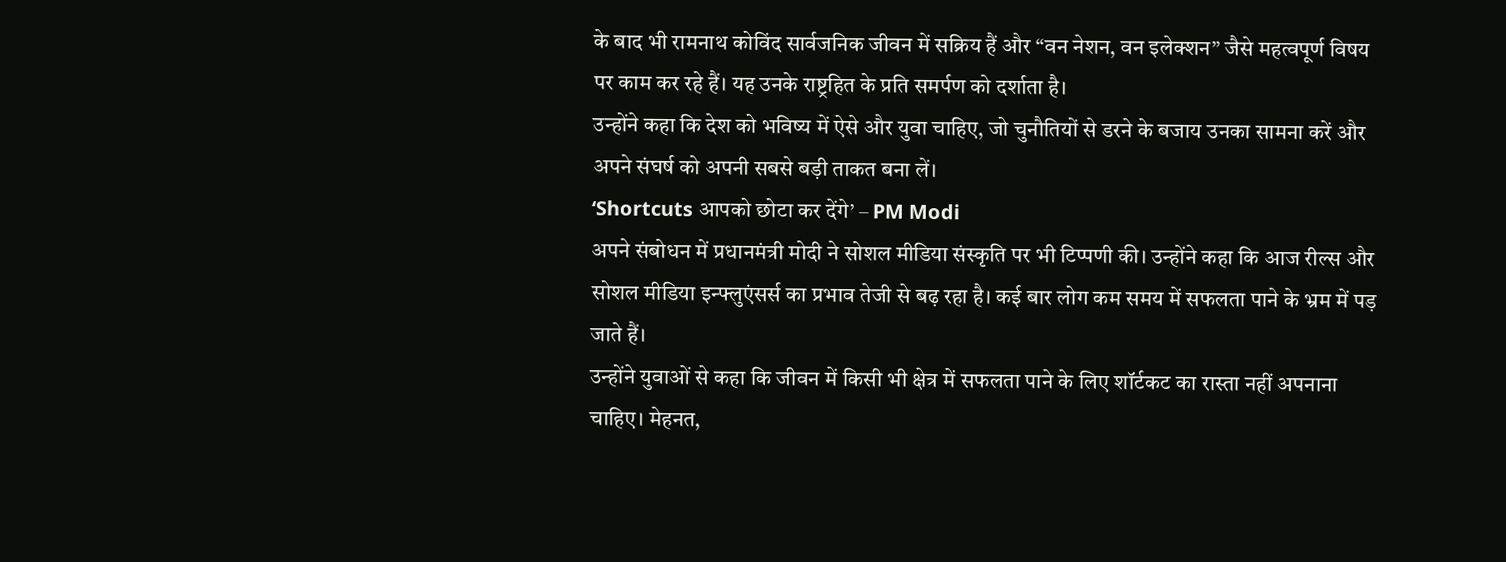के बाद भी रामनाथ कोविंद सार्वजनिक जीवन में सक्रिय हैं और “वन नेशन, वन इलेक्शन” जैसे महत्वपूर्ण विषय पर काम कर रहे हैं। यह उनके राष्ट्रहित के प्रति समर्पण को दर्शाता है।
उन्होंने कहा कि देश को भविष्य में ऐसे और युवा चाहिए, जो चुनौतियों से डरने के बजाय उनका सामना करें और अपने संघर्ष को अपनी सबसे बड़ी ताकत बना लें।
‘Shortcuts आपको छोटा कर देंगे’ – PM Modi
अपने संबोधन में प्रधानमंत्री मोदी ने सोशल मीडिया संस्कृति पर भी टिप्पणी की। उन्होंने कहा कि आज रील्स और सोशल मीडिया इन्फ्लुएंसर्स का प्रभाव तेजी से बढ़ रहा है। कई बार लोग कम समय में सफलता पाने के भ्रम में पड़ जाते हैं।
उन्होंने युवाओं से कहा कि जीवन में किसी भी क्षेत्र में सफलता पाने के लिए शॉर्टकट का रास्ता नहीं अपनाना चाहिए। मेहनत,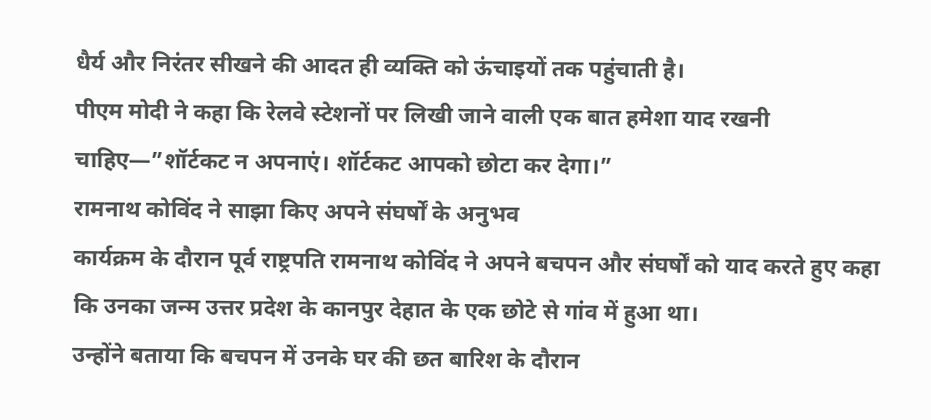धैर्य और निरंतर सीखने की आदत ही व्यक्ति को ऊंचाइयों तक पहुंचाती है।
पीएम मोदी ने कहा कि रेलवे स्टेशनों पर लिखी जाने वाली एक बात हमेशा याद रखनी चाहिए—”शॉर्टकट न अपनाएं। शॉर्टकट आपको छोटा कर देगा।”
रामनाथ कोविंद ने साझा किए अपने संघर्षों के अनुभव
कार्यक्रम के दौरान पूर्व राष्ट्रपति रामनाथ कोविंद ने अपने बचपन और संघर्षों को याद करते हुए कहा कि उनका जन्म उत्तर प्रदेश के कानपुर देहात के एक छोटे से गांव में हुआ था।
उन्होंने बताया कि बचपन में उनके घर की छत बारिश के दौरान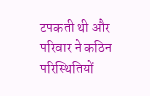टपकती थी और परिवार ने कठिन परिस्थितियों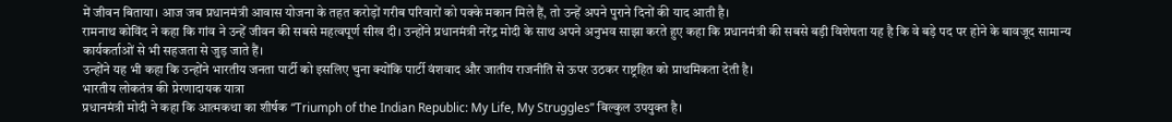में जीवन बिताया। आज जब प्रधानमंत्री आवास योजना के तहत करोड़ों गरीब परिवारों को पक्के मकान मिले हैं, तो उन्हें अपने पुराने दिनों की याद आती है।
रामनाथ कोविंद ने कहा कि गांव ने उन्हें जीवन की सबसे महत्वपूर्ण सीख दी। उन्होंने प्रधानमंत्री नरेंद्र मोदी के साथ अपने अनुभव साझा करते हुए कहा कि प्रधानमंत्री की सबसे बड़ी विशेषता यह है कि वे बड़े पद पर होने के बावजूद सामान्य कार्यकर्ताओं से भी सहजता से जुड़ जाते हैं।
उन्होंने यह भी कहा कि उन्होंने भारतीय जनता पार्टी को इसलिए चुना क्योंकि पार्टी वंशवाद और जातीय राजनीति से ऊपर उठकर राष्ट्रहित को प्राथमिकता देती है।
भारतीय लोकतंत्र की प्रेरणादायक यात्रा
प्रधानमंत्री मोदी ने कहा कि आत्मकथा का शीर्षक “Triumph of the Indian Republic: My Life, My Struggles” बिल्कुल उपयुक्त है।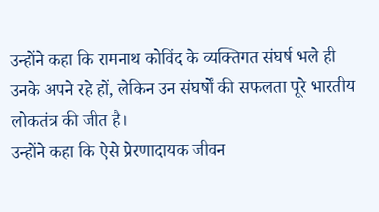उन्होंने कहा कि रामनाथ कोविंद के व्यक्तिगत संघर्ष भले ही उनके अपने रहे हों, लेकिन उन संघर्षों की सफलता पूरे भारतीय लोकतंत्र की जीत है।
उन्होंने कहा कि ऐसे प्रेरणादायक जीवन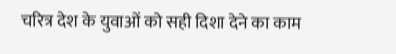चरित्र देश के युवाओं को सही दिशा देने का काम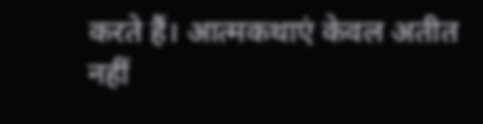करते हैं। आत्मकथाएं केवल अतीत नहीं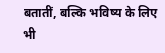बतातीं, बल्कि भविष्य के लिए भी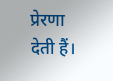प्रेरणा देती हैं।